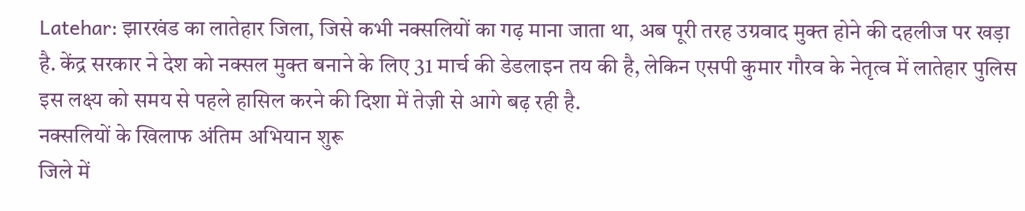Latehar: झारखंड का लातेहार जिला, जिसे कभी नक्सलियों का गढ़ माना जाता था, अब पूरी तरह उग्रवाद मुक्त होने की दहलीज पर खड़ा है. केंद्र सरकार ने देश को नक्सल मुक्त बनाने के लिए 31 मार्च की डेडलाइन तय की है, लेकिन एसपी कुमार गौरव के नेतृत्व में लातेहार पुलिस इस लक्ष्य को समय से पहले हासिल करने की दिशा में तेज़ी से आगे बढ़ रही है.
नक्सलियों के खिलाफ अंतिम अभियान शुरू
जिले में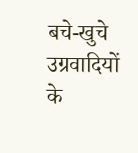बचे-खुचे उग्रवादियों के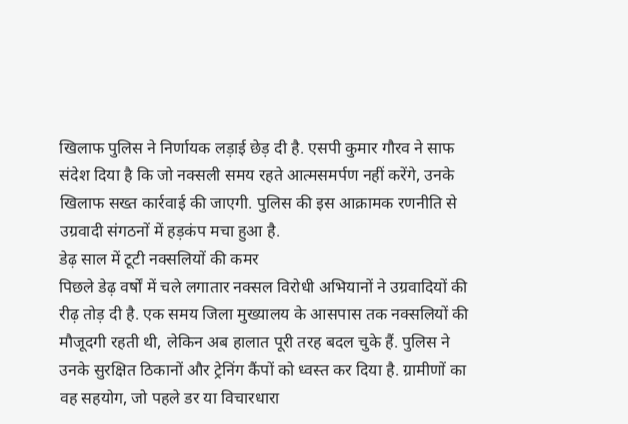खिलाफ पुलिस ने निर्णायक लड़ाई छेड़ दी है. एसपी कुमार गौरव ने साफ संदेश दिया है कि जो नक्सली समय रहते आत्मसमर्पण नहीं करेंगे, उनके खिलाफ सख्त कार्रवाई की जाएगी. पुलिस की इस आक्रामक रणनीति से उग्रवादी संगठनों में हड़कंप मचा हुआ है.
डेढ़ साल में टूटी नक्सलियों की कमर
पिछले डेढ़ वर्षों में चले लगातार नक्सल विरोधी अभियानों ने उग्रवादियों की रीढ़ तोड़ दी है. एक समय जिला मुख्यालय के आसपास तक नक्सलियों की मौजूदगी रहती थी, लेकिन अब हालात पूरी तरह बदल चुके हैं. पुलिस ने उनके सुरक्षित ठिकानों और ट्रेनिंग कैंपों को ध्वस्त कर दिया है. ग्रामीणों का वह सहयोग, जो पहले डर या विचारधारा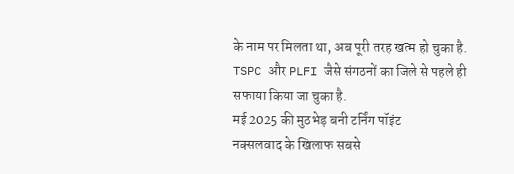के नाम पर मिलता था, अब पूरी तरह खत्म हो चुका है. TSPC और PLFI जैसे संगठनों का जिले से पहले ही सफाया किया जा चुका है.
मई 2025 की मुठभेड़ बनी टर्निंग पॉइंट
नक्सलवाद के खिलाफ सबसे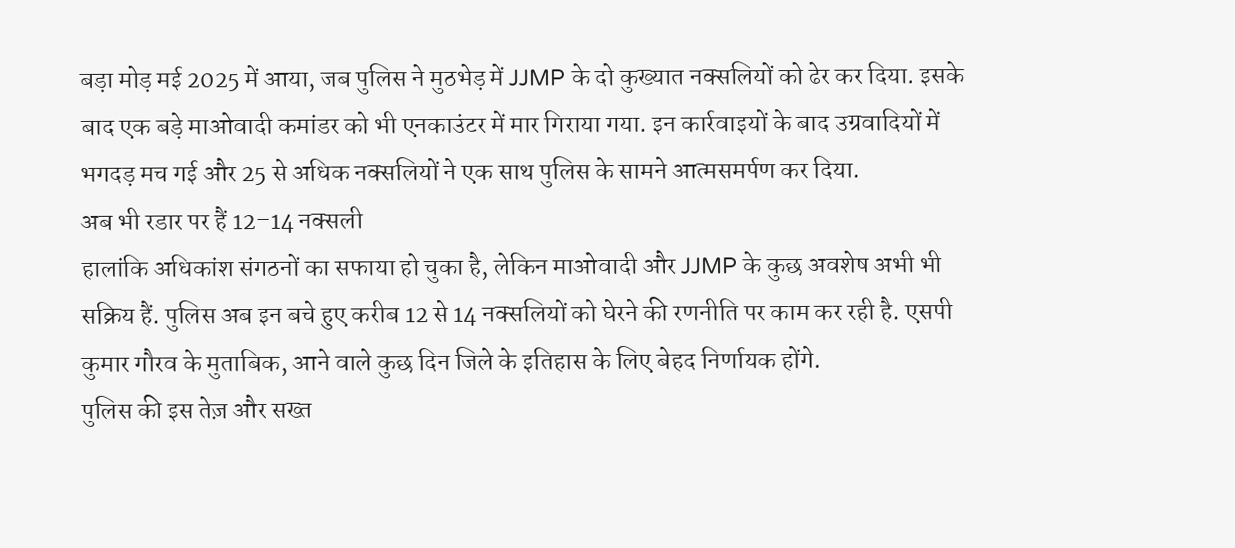बड़ा मोड़ मई 2025 में आया, जब पुलिस ने मुठभेड़ में JJMP के दो कुख्यात नक्सलियों को ढेर कर दिया. इसके बाद एक बड़े माओवादी कमांडर को भी एनकाउंटर में मार गिराया गया. इन कार्रवाइयों के बाद उग्रवादियों में भगदड़ मच गई और 25 से अधिक नक्सलियों ने एक साथ पुलिस के सामने आत्मसमर्पण कर दिया.
अब भी रडार पर हैं 12–14 नक्सली
हालांकि अधिकांश संगठनों का सफाया हो चुका है, लेकिन माओवादी और JJMP के कुछ अवशेष अभी भी सक्रिय हैं. पुलिस अब इन बचे हुए करीब 12 से 14 नक्सलियों को घेरने की रणनीति पर काम कर रही है. एसपी कुमार गौरव के मुताबिक, आने वाले कुछ दिन जिले के इतिहास के लिए बेहद निर्णायक होंगे.
पुलिस की इस तेज़ और सख्त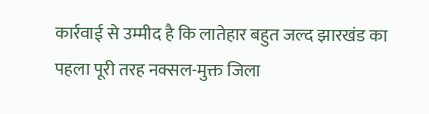कार्रवाई से उम्मीद है कि लातेहार बहुत जल्द झारखंड का पहला पूरी तरह नक्सल-मुक्त जिला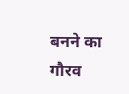बनने का गौरव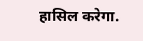हासिल करेगा.